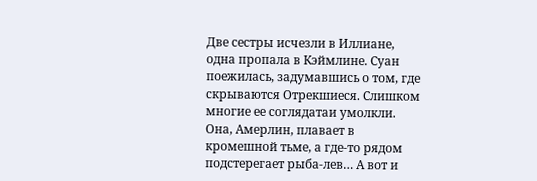Две сестры исчезли в Иллиане, одна пропала в Кэймлине. Суан поежилась, задумавшись о том, где скрываются Отрекшиеся. Слишком многие ее соглядатаи умолкли. Она, Амерлин, плавает в кромешной тьме, а где-то рядом подстерегает рыба-лев… А вот и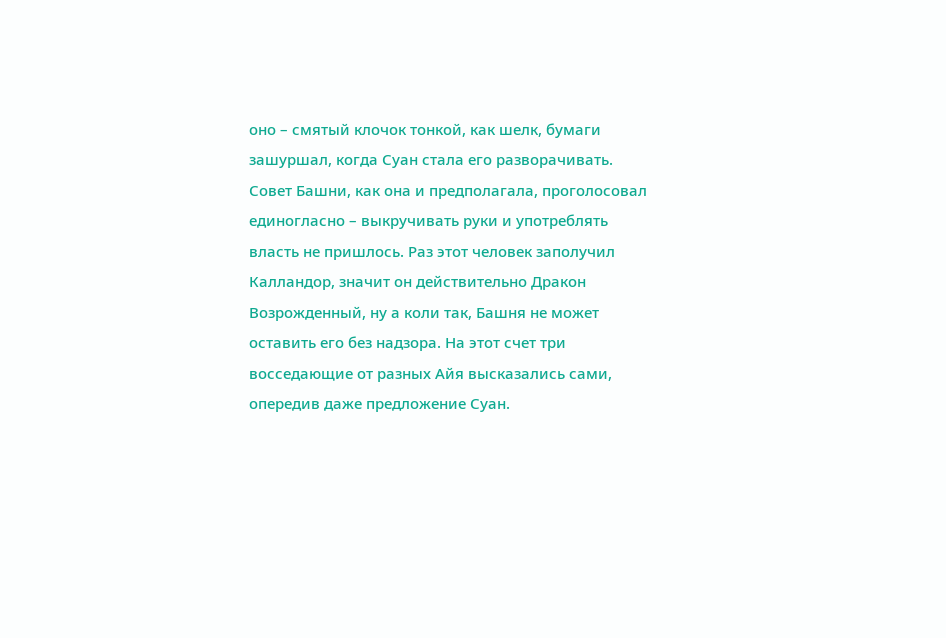оно – смятый клочок тонкой, как шелк, бумаги зашуршал, когда Суан стала его разворачивать.
Совет Башни, как она и предполагала, проголосовал единогласно – выкручивать руки и употреблять власть не пришлось. Раз этот человек заполучил Калландор, значит он действительно Дракон Возрожденный, ну а коли так, Башня не может оставить его без надзора. На этот счет три восседающие от разных Айя высказались сами, опередив даже предложение Суан.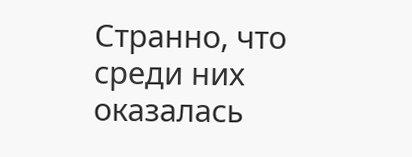Странно, что среди них оказалась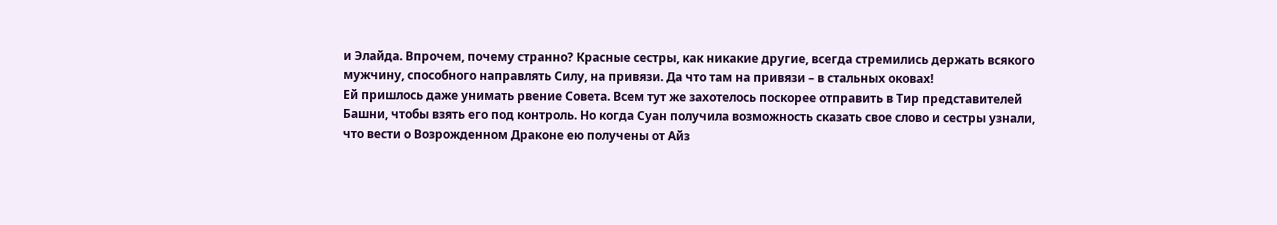и Элайда. Впрочем, почему странно? Красные сестры, как никакие другие, всегда стремились держать всякого мужчину, способного направлять Силу, на привязи. Да что там на привязи – в стальных оковах!
Ей пришлось даже унимать рвение Совета. Всем тут же захотелось поскорее отправить в Тир представителей Башни, чтобы взять его под контроль. Но когда Суан получила возможность сказать свое слово и сестры узнали, что вести о Возрожденном Драконе ею получены от Айз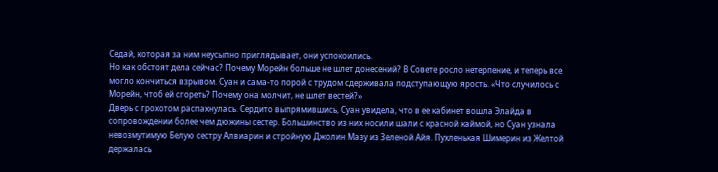Седай, которая за ним неусыпно приглядывает, они успокоились.
Но как обстоят дела сейчас? Почему Морейн больше не шлет донесений? В Совете росло нетерпение, и теперь все могло кончиться взрывом. Суан и сама-то порой с трудом сдерживала подступающую ярость. «Что случилось с Морейн, чтоб ей сгореть? Почему она молчит, не шлет вестей?»
Дверь с грохотом распахнулась. Сердито выпрямившись, Суан увидела, что в ее кабинет вошла Элайда в сопровождении более чем дюжины сестер. Большинство из них носили шали с красной каймой, но Суан узнала невозмутимую Белую сестру Алвиарин и стройную Джолин Мазу из Зеленой Айя. Пухленькая Шимерин из Желтой держалась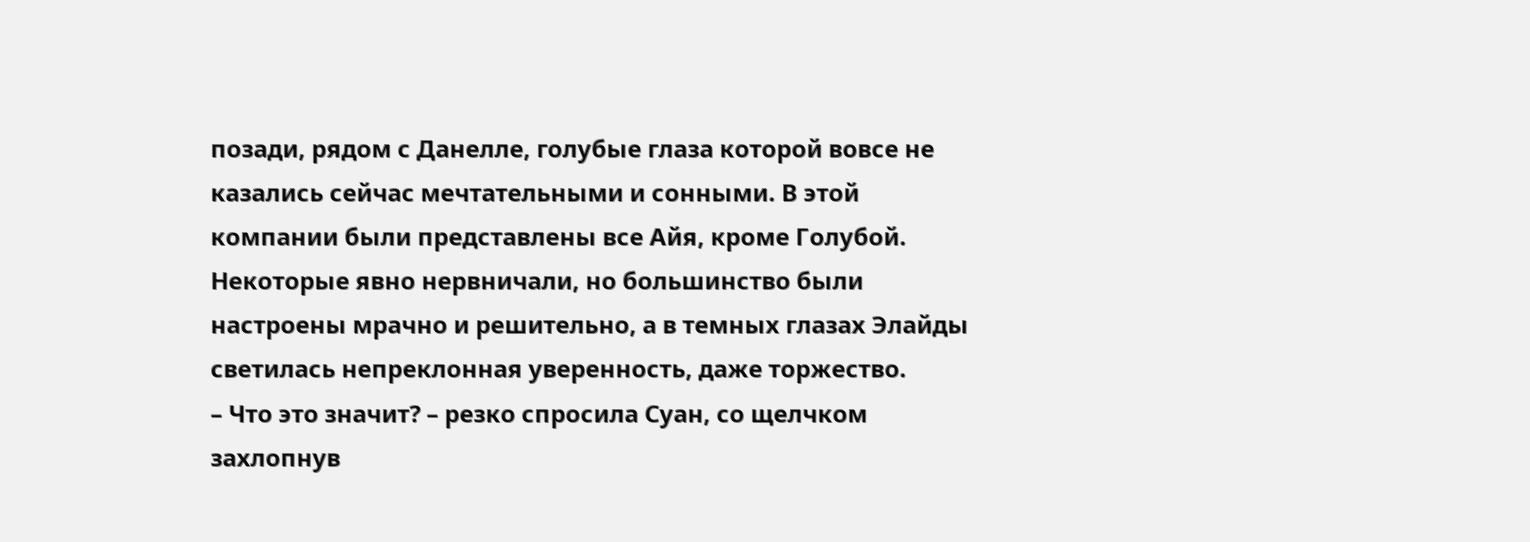позади, рядом с Данелле, голубые глаза которой вовсе не казались сейчас мечтательными и сонными. В этой компании были представлены все Айя, кроме Голубой. Некоторые явно нервничали, но большинство были настроены мрачно и решительно, а в темных глазах Элайды светилась непреклонная уверенность, даже торжество.
– Что это значит? – резко спросила Суан, со щелчком захлопнув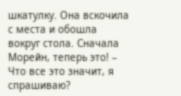шкатулку. Она вскочила с места и обошла вокруг стола. Сначала Морейн, теперь это! – Что все это значит, я спрашиваю?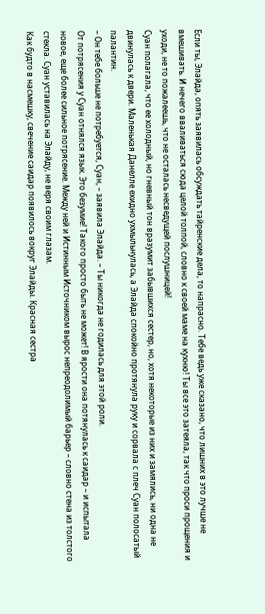Если ты, Элайда, опять заявилась обсуждать тайренские дела, то напрасно. Тебе ведь уже сказано, что лишних в это лучше не вмешивать. И нечего вваливаться сюда целой толпой, словно к своей маме на кухню! Ты все это затеяла, так что проси прощения и уходи, не то пожалеешь, что не осталась несведущей послушницей!
Суан полагала, что ее холодный, но гневный тон вразумит забывшихся сестер, но, хотя некоторые из них и замялись, ни одна не двинулась к двери. Маленькая Данелле ехидно ухмыльнулась, а Элайда спокойно протянула руку и сорвала с плеч Суан полосатый палантин.
– Он тебе больше не потребуется, Суан, – заявила Элайда. – Ты никогда не годилась для этой роли.
От потрясения у Суан отнялся язык. Это безумие! Такого просто быть не может! В ярости она потянулась к саидар – и испытала новое, еще более сильное потрясение. Между ней и Истинным Источником вырос непреодолимый барьер – словно стена из толстого стекла. Суан уставилась на Элайду, не веря своим глазам.
Как будто в насмешку, свечение саидар появилось вокруг Элайды. Красная сестра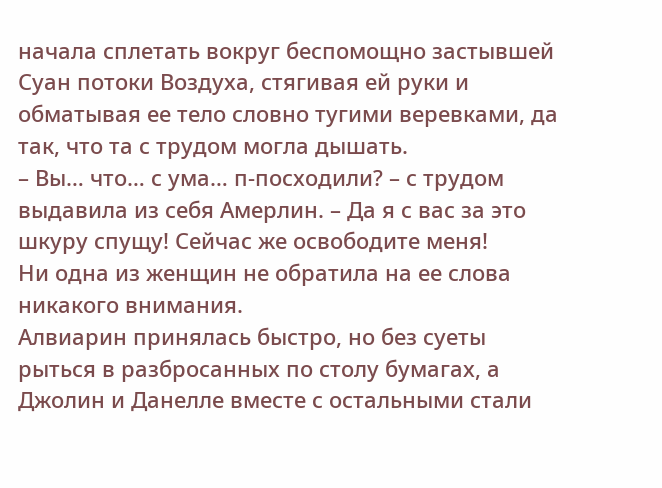начала сплетать вокруг беспомощно застывшей Суан потоки Воздуха, стягивая ей руки и обматывая ее тело словно тугими веревками, да так, что та с трудом могла дышать.
– Вы… что… с ума… п-посходили? – с трудом выдавила из себя Амерлин. – Да я с вас за это шкуру спущу! Сейчас же освободите меня!
Ни одна из женщин не обратила на ее слова никакого внимания.
Алвиарин принялась быстро, но без суеты рыться в разбросанных по столу бумагах, а Джолин и Данелле вместе с остальными стали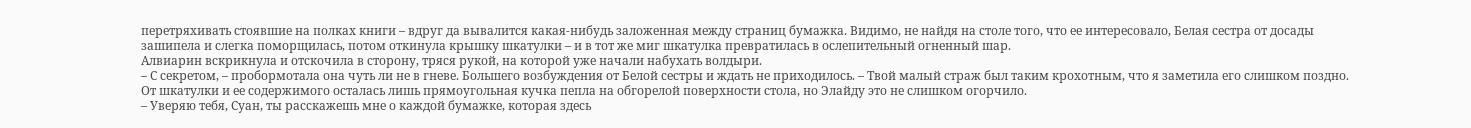перетряхивать стоявшие на полках книги – вдруг да вывалится какая-нибудь заложенная между страниц бумажка. Видимо, не найдя на столе того, что ее интересовало, Белая сестра от досады зашипела и слегка поморщилась, потом откинула крышку шкатулки – и в тот же миг шкатулка превратилась в ослепительный огненный шар.
Алвиарин вскрикнула и отскочила в сторону, тряся рукой, на которой уже начали набухать волдыри.
– С секретом, – пробормотала она чуть ли не в гневе. Большего возбуждения от Белой сестры и ждать не приходилось. – Твой малый страж был таким крохотным, что я заметила его слишком поздно.
От шкатулки и ее содержимого осталась лишь прямоугольная кучка пепла на обгорелой поверхности стола, но Элайду это не слишком огорчило.
– Уверяю тебя, Суан, ты расскажешь мне о каждой бумажке, которая здесь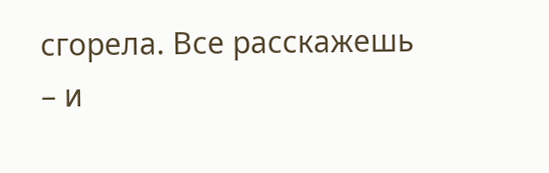сгорела. Все расскажешь – и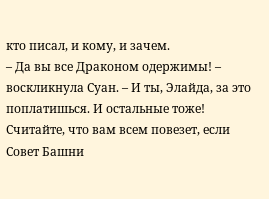кто писал, и кому, и зачем.
– Да вы все Драконом одержимы! – воскликнула Суан. – И ты, Элайда, за это поплатишься. И остальные тоже! Считайте, что вам всем повезет, если Совет Башни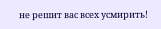не решит вас всех усмирить!